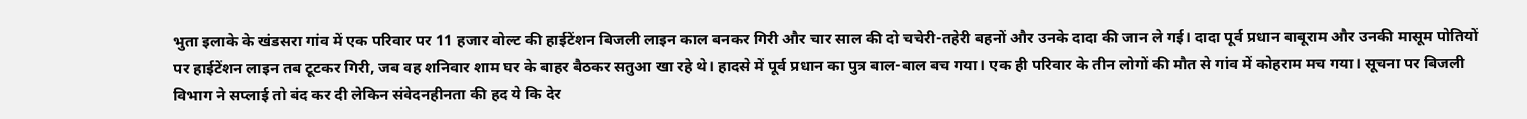भुता इलाके के खंडसरा गांव में एक परिवार पर 11 हजार वोल्ट की हाईटेंशन बिजली लाइन काल बनकर गिरी और चार साल की दो चचेरी-तहेरी बहनों और उनके दादा की जान ले गई। दादा पूर्व प्रधान बाबूराम और उनकी मासूम पोतियों पर हाईटेंशन लाइन तब टूटकर गिरी, जब वह शनिवार शाम घर के बाहर बैठकर सतुआ खा रहे थे। हादसे में पूर्व प्रधान का पुत्र बाल-बाल बच गया। एक ही परिवार के तीन लोगों की मौत से गांव में कोहराम मच गया। सूचना पर बिजली विभाग ने सप्लाई तो बंद कर दी लेकिन संवेदनहीनता की हद ये कि देर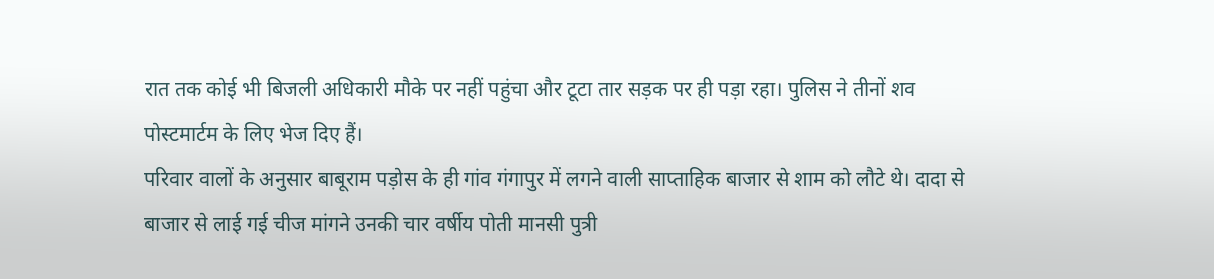रात तक कोई भी बिजली अधिकारी मौके पर नहीं पहुंचा और टूटा तार सड़क पर ही पड़ा रहा। पुलिस ने तीनों शव पोस्टमार्टम के लिए भेज दिए हैं।
परिवार वालों के अनुसार बाबूराम पड़ोस के ही गांव गंगापुर में लगने वाली साप्ताहिक बाजार से शाम को लौटे थे। दादा से बाजार से लाई गई चीज मांगने उनकी चार वर्षीय पोती मानसी पुत्री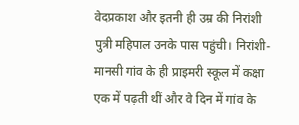वेदप्रकाश और इतनी ही उम्र की निरांशी पुत्री महिपाल उनके पास पहुंची। निरांशी-मानसी गांव के ही प्राइमरी स्कूल में कक्षा एक में पढ़ती थीं और वे दिन में गांव के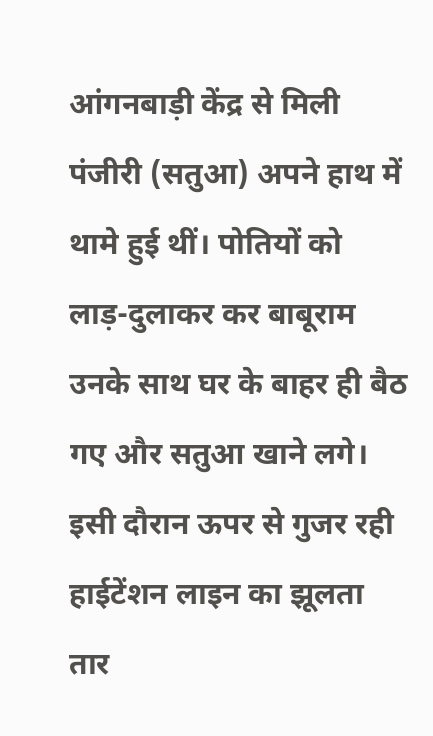आंगनबाड़ी केंद्र से मिली पंजीरी (सतुआ) अपने हाथ में थामे हुई थीं। पोतियों को लाड़-दुलाकर कर बाबूराम उनके साथ घर के बाहर ही बैठ गए और सतुआ खाने लगे। इसी दौरान ऊपर से गुजर रही हाईटेंशन लाइन का झूलता तार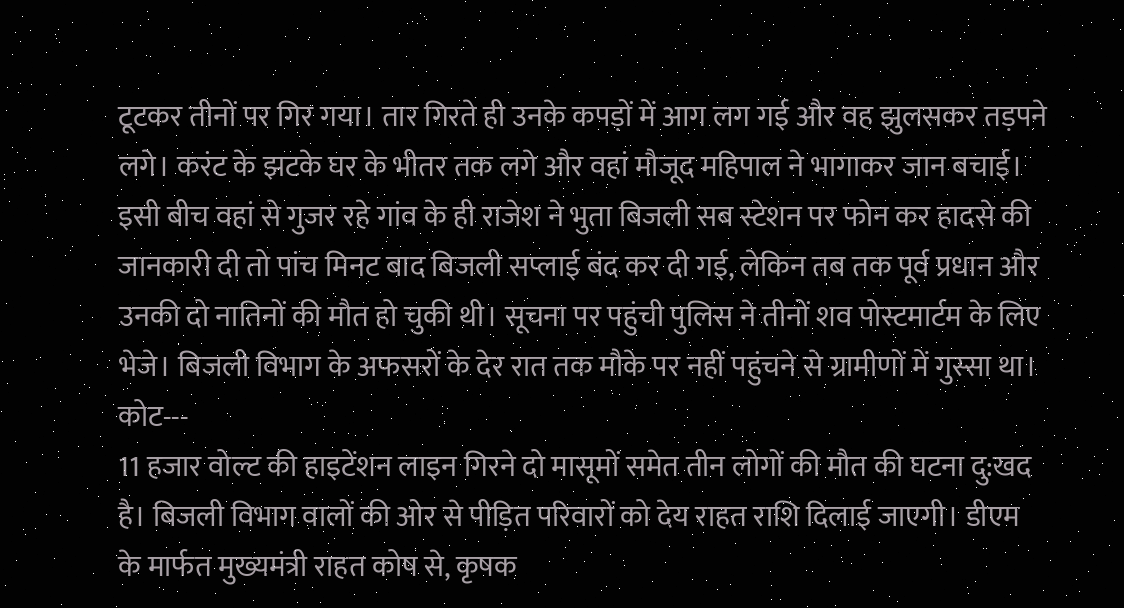टूटकर तीनों पर गिर गया। तार गिरते ही उनके कपड़ों में आग लग गई और वह झुलसकर तड़पने लगे। करंट के झटके घर के भीतर तक लगे और वहां मौजूद महिपाल ने भागाकर जान बचाई।
इसी बीच वहां से गुजर रहे गांव के ही राजेश ने भुता बिजली सब स्टेशन पर फोन कर हादसे की जानकारी दी तो पांच मिनट बाद बिजली सप्लाई बंद कर दी गई, लेकिन तब तक पूर्व प्रधान और उनकी दो नातिनों की मौत हो चुकी थी। सूचना पर पहुंची पुलिस ने तीनों शव पोस्टमार्टम के लिए भेजे। बिजली विभाग के अफसरों के देर रात तक मौके पर नहीं पहुंचने से ग्रामीणों में गुस्सा था।
कोट---
11 हजार वोल्ट की हाइटेंशन लाइन गिरने दो मासूमों समेत तीन लोगों की मौत की घटना दु:खद है। बिजली विभाग वालों की ओर से पीड़ित परिवारों को देय राहत राशि दिलाई जाएगी। डीएम के मार्फत मुख्यमंत्री राहत कोष से, कृषक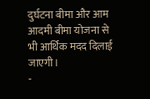दुर्घटना बीमा और आम आदमी बीमा योजना से भी आर्थिक मदद दिलाई जाएगी।
-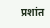प्रशांत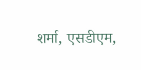शर्मा, एसडीएम,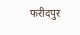फरीदपुर